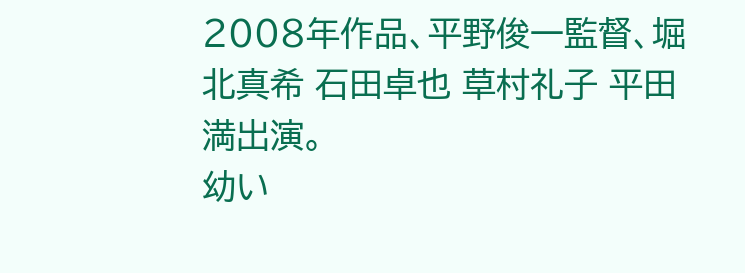2008年作品、平野俊一監督、堀北真希 石田卓也 草村礼子 平田満出演。
幼い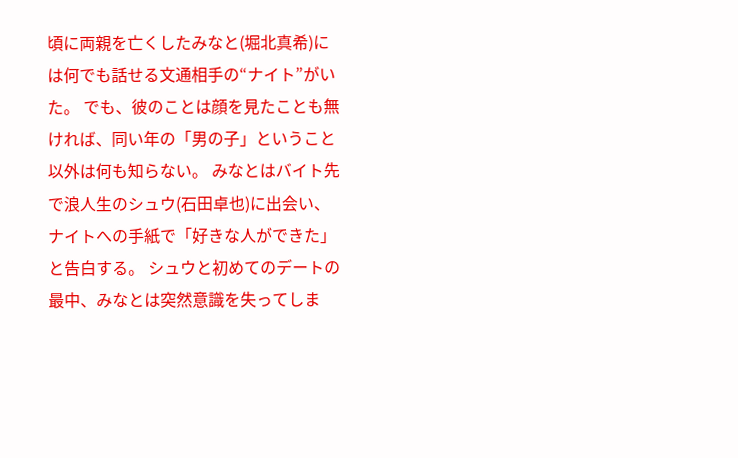頃に両親を亡くしたみなと(堀北真希)には何でも話せる文通相手の“ナイト”がいた。 でも、彼のことは顔を見たことも無ければ、同い年の「男の子」ということ以外は何も知らない。 みなとはバイト先で浪人生のシュウ(石田卓也)に出会い、ナイトへの手紙で「好きな人ができた」と告白する。 シュウと初めてのデートの最中、みなとは突然意識を失ってしま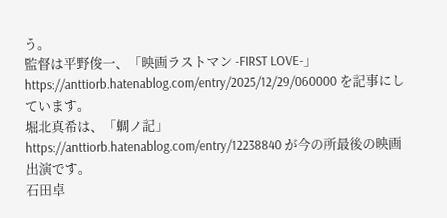う。
監督は平野俊一、「映画ラストマン -FIRST LOVE-」 https://anttiorb.hatenablog.com/entry/2025/12/29/060000 を記事にしています。
堀北真希は、「蜩ノ記」 https://anttiorb.hatenablog.com/entry/12238840 が今の所最後の映画出演です。
石田卓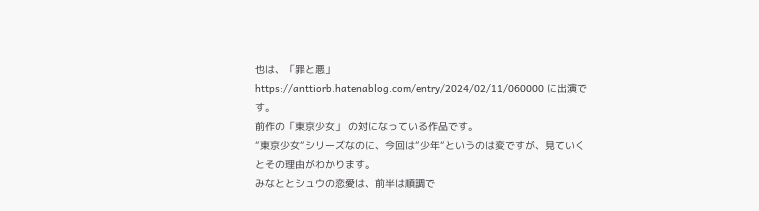也は、「罪と悪」 https://anttiorb.hatenablog.com/entry/2024/02/11/060000 に出演です。
前作の「東京少女」 の対になっている作品です。
“東京少女“シリーズなのに、今回は“少年“というのは変ですが、見ていくとその理由がわかります。
みなととシュウの恋愛は、前半は順調で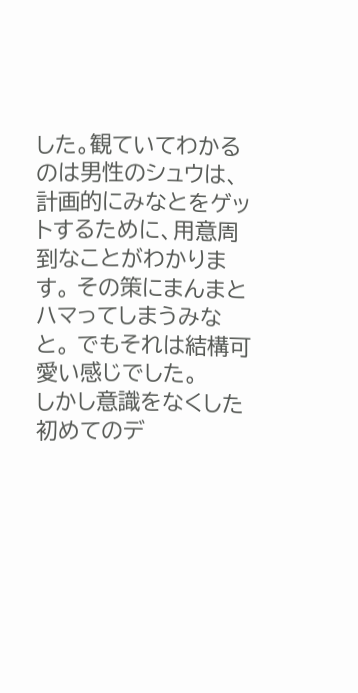した。観ていてわかるのは男性のシュウは、計画的にみなとをゲットするために、用意周到なことがわかります。 その策にまんまとハマってしまうみなと。 でもそれは結構可愛い感じでした。
しかし意識をなくした初めてのデ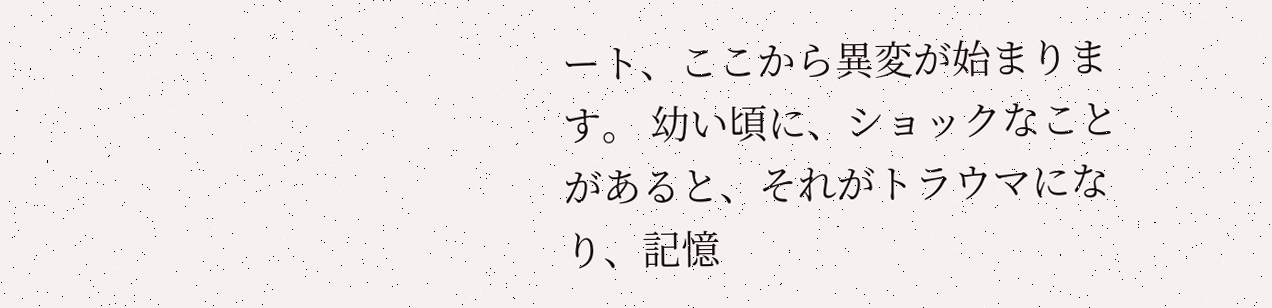ート、ここから異変が始まります。 幼い頃に、ショックなことがあると、それがトラウマになり、記憶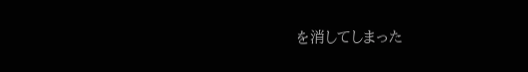を消してしまった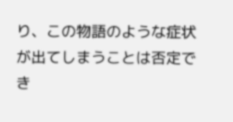り、この物語のような症状が出てしまうことは否定でき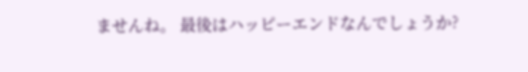ませんね。 最後はハッピーエンドなんでしょうか?